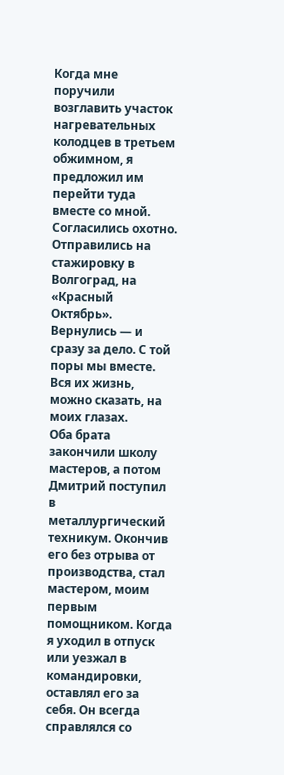Когда мне поручили возглавить участок нагревательных колодцев в третьем обжимном, я предложил им перейти туда вместе со мной. Согласились охотно. Отправились на стажировку в Волгоград, на «Красный Октябрь». Вернулись — и сразу за дело. С той поры мы вместе. Вся их жизнь, можно сказать, на моих глазах.
Оба брата закончили школу мастеров, а потом Дмитрий поступил в металлургический техникум. Окончив его без отрыва от производства, стал мастером, моим первым помощником. Когда я уходил в отпуск или уезжал в командировки, оставлял его за себя. Он всегда справлялся со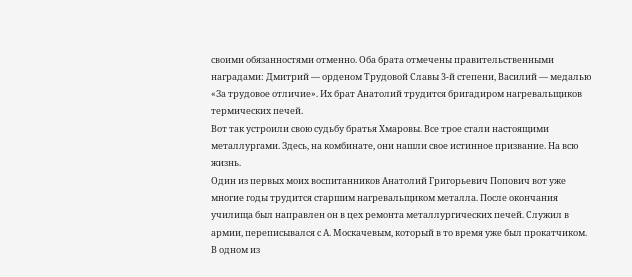своими обязанностями отменно. Оба брата отмечены правительственными наградами: Дмитрий — орденом Трудовой Славы 3-й степени, Василий — медалью «За трудовое отличие». Их брат Анатолий трудится бригадиром нагревальщиков термических печей.
Вот так устроили свою судьбу братья Хмаровы. Все трое стали настоящими металлургами. Здесь, на комбинате, они нашли свое истинное призвание. На всю жизнь.
Один из первых моих воспитанников Анатолий Григорьевич Попович вот уже многие годы трудится старшим нагревальщиком металла. После окончания училища был направлен он в цех ремонта металлургических печей. Служил в армии, переписывался с А. Москачевым, который в то время уже был прокатчиком. В одном из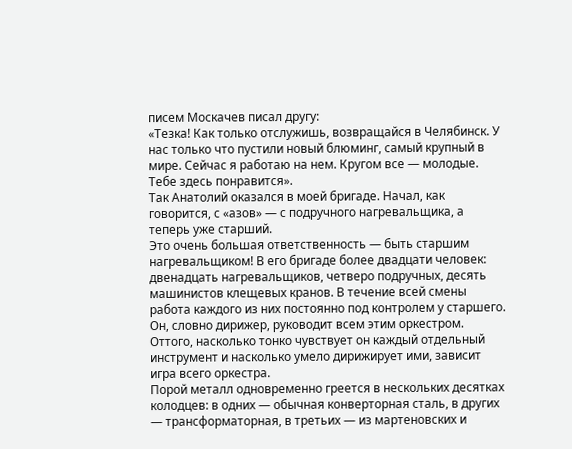писем Москачев писал другу:
«Тезка! Как только отслужишь, возвращайся в Челябинск. У нас только что пустили новый блюминг, самый крупный в мире. Сейчас я работаю на нем. Кругом все — молодые. Тебе здесь понравится».
Так Анатолий оказался в моей бригаде. Начал, как говорится, с «азов» — с подручного нагревальщика, а теперь уже старший.
Это очень большая ответственность — быть старшим нагревальщиком! В его бригаде более двадцати человек: двенадцать нагревальщиков, четверо подручных, десять машинистов клещевых кранов. В течение всей смены работа каждого из них постоянно под контролем у старшего. Он, словно дирижер, руководит всем этим оркестром. Оттого, насколько тонко чувствует он каждый отдельный инструмент и насколько умело дирижирует ими, зависит игра всего оркестра.
Порой металл одновременно греется в нескольких десятках колодцев: в одних — обычная конверторная сталь, в других — трансформаторная, в третьих — из мартеновских и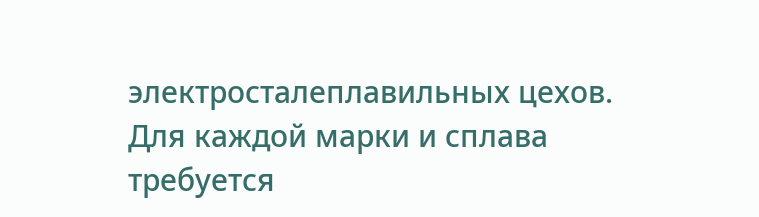электросталеплавильных цехов. Для каждой марки и сплава требуется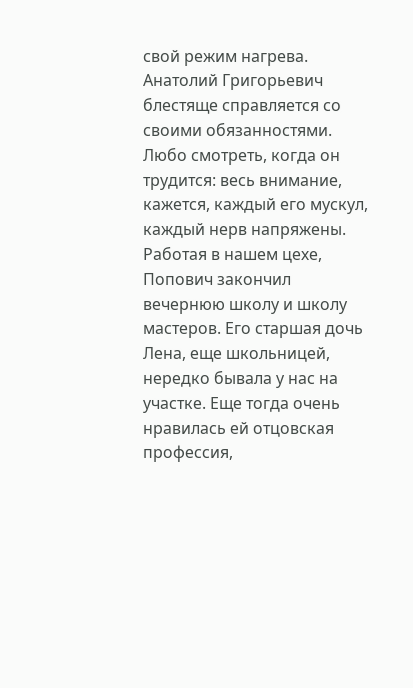свой режим нагрева. Анатолий Григорьевич блестяще справляется со своими обязанностями. Любо смотреть, когда он трудится: весь внимание, кажется, каждый его мускул, каждый нерв напряжены.
Работая в нашем цехе, Попович закончил вечернюю школу и школу мастеров. Его старшая дочь Лена, еще школьницей, нередко бывала у нас на участке. Еще тогда очень нравилась ей отцовская профессия,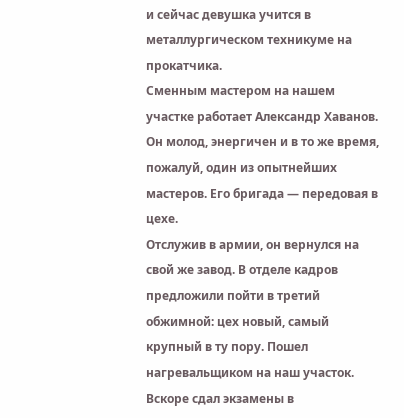и сейчас девушка учится в металлургическом техникуме на прокатчика.
Сменным мастером на нашем участке работает Александр Хаванов. Он молод, энергичен и в то же время, пожалуй, один из опытнейших мастеров. Его бригада — передовая в цехе.
Отслужив в армии, он вернулся на свой же завод. В отделе кадров предложили пойти в третий обжимной: цех новый, самый крупный в ту пору. Пошел нагревальщиком на наш участок. Вскоре сдал экзамены в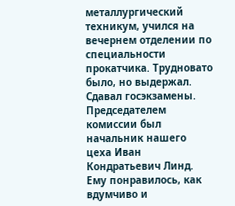металлургический техникум, учился на вечернем отделении по специальности прокатчика. Трудновато было, но выдержал. Сдавал госэкзамены. Председателем комиссии был начальник нашего цеха Иван Кондратьевич Линд. Ему понравилось, как вдумчиво и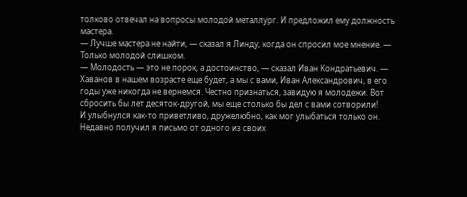толково отвечал на вопросы молодой металлург. И предложил ему должность мастера.
— Лучше мастера не найти, — сказал я Линду, когда он спросил мое мнение. — Только молодой слишком.
— Молодость — это не порок, а достоинство, — сказал Иван Кондратьевич. — Хаванов в нашем возрасте еще будет, а мы с вами, Иван Александрович, в его годы уже никогда не вернемся. Честно признаться, завидую я молодежи. Вот сбросить бы лет десяток-другой, мы еще столько бы дел с вами сотворили!
И улыбнулся как-то приветливо, дружелюбно, как мог улыбаться только он.
Недавно получил я письмо от одного из своих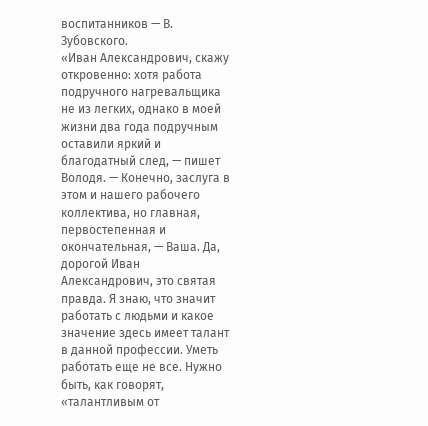воспитанников — В. Зубовского.
«Иван Александрович, скажу откровенно: хотя работа подручного нагревальщика не из легких, однако в моей жизни два года подручным оставили яркий и благодатный след, — пишет Володя. — Конечно, заслуга в этом и нашего рабочего коллектива, но главная, первостепенная и окончательная, — Ваша. Да, дорогой Иван Александрович, это святая правда. Я знаю, что значит работать с людьми и какое значение здесь имеет талант в данной профессии. Уметь работать еще не все. Нужно быть, как говорят, «талантливым от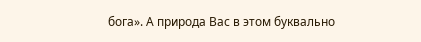бога». А природа Вас в этом буквально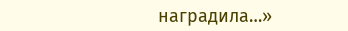наградила…»